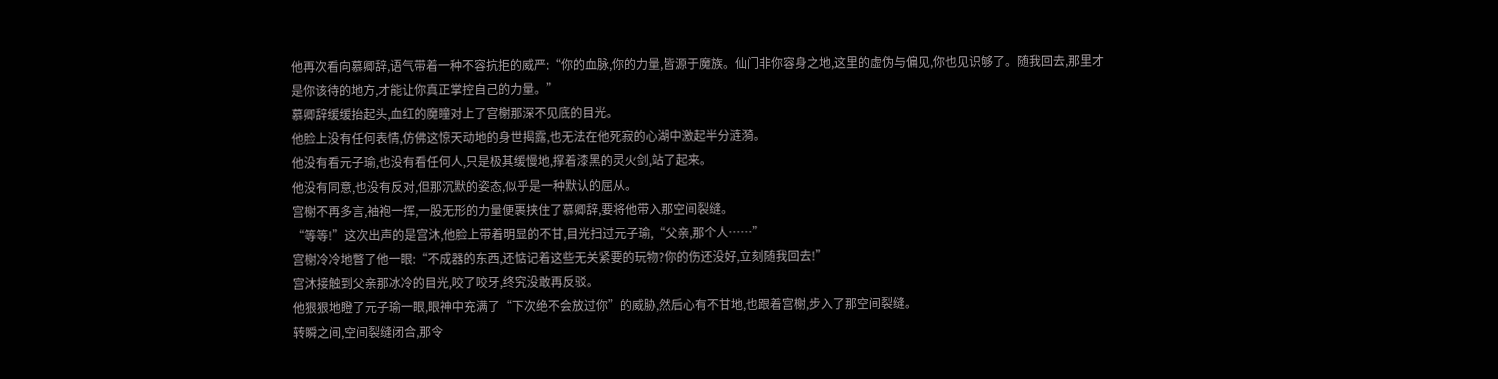他再次看向慕卿辞,语气带着一种不容抗拒的威严:“你的血脉,你的力量,皆源于魔族。仙门非你容身之地,这里的虚伪与偏见,你也见识够了。随我回去,那里才是你该待的地方,才能让你真正掌控自己的力量。”
慕卿辞缓缓抬起头,血红的魔瞳对上了宫榭那深不见底的目光。
他脸上没有任何表情,仿佛这惊天动地的身世揭露,也无法在他死寂的心湖中激起半分涟漪。
他没有看元子瑜,也没有看任何人,只是极其缓慢地,撑着漆黑的灵火剑,站了起来。
他没有同意,也没有反对,但那沉默的姿态,似乎是一种默认的屈从。
宫榭不再多言,袖袍一挥,一股无形的力量便裹挟住了慕卿辞,要将他带入那空间裂缝。
“等等!”这次出声的是宫沐,他脸上带着明显的不甘,目光扫过元子瑜,“父亲,那个人……”
宫榭冷冷地瞥了他一眼:“不成器的东西,还惦记着这些无关紧要的玩物?你的伤还没好,立刻随我回去!”
宫沐接触到父亲那冰冷的目光,咬了咬牙,终究没敢再反驳。
他狠狠地瞪了元子瑜一眼,眼神中充满了“下次绝不会放过你”的威胁,然后心有不甘地,也跟着宫榭,步入了那空间裂缝。
转瞬之间,空间裂缝闭合,那令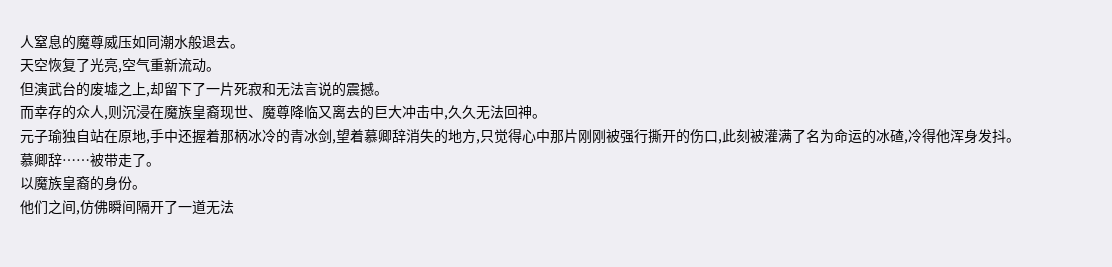人窒息的魔尊威压如同潮水般退去。
天空恢复了光亮,空气重新流动。
但演武台的废墟之上,却留下了一片死寂和无法言说的震撼。
而幸存的众人,则沉浸在魔族皇裔现世、魔尊降临又离去的巨大冲击中,久久无法回神。
元子瑜独自站在原地,手中还握着那柄冰冷的青冰剑,望着慕卿辞消失的地方,只觉得心中那片刚刚被强行撕开的伤口,此刻被灌满了名为命运的冰碴,冷得他浑身发抖。
慕卿辞……被带走了。
以魔族皇裔的身份。
他们之间,仿佛瞬间隔开了一道无法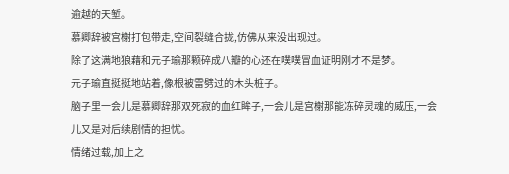逾越的天堑。
慕卿辞被宫榭打包带走,空间裂缝合拢,仿佛从来没出现过。
除了这满地狼藉和元子瑜那颗碎成八瓣的心还在噗噗冒血证明刚才不是梦。
元子瑜直挺挺地站着,像根被雷劈过的木头桩子。
脑子里一会儿是慕卿辞那双死寂的血红眸子,一会儿是宫榭那能冻碎灵魂的威压,一会儿又是对后续剧情的担忧。
情绪过载,加上之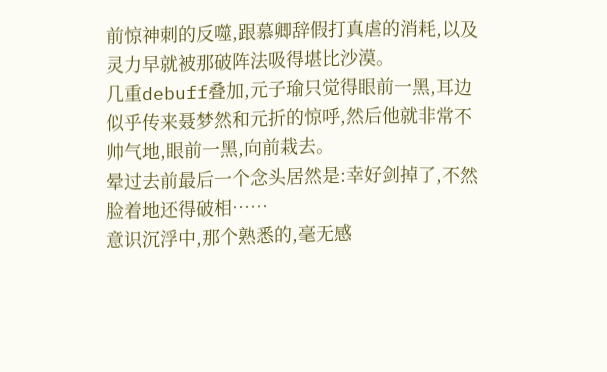前惊神刺的反噬,跟慕卿辞假打真虐的消耗,以及灵力早就被那破阵法吸得堪比沙漠。
几重debuff叠加,元子瑜只觉得眼前一黑,耳边似乎传来聂梦然和元折的惊呼,然后他就非常不帅气地,眼前一黑,向前栽去。
晕过去前最后一个念头居然是:幸好剑掉了,不然脸着地还得破相……
意识沉浮中,那个熟悉的,毫无感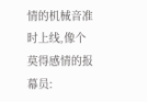情的机械音准时上线,像个莫得感情的报幕员: